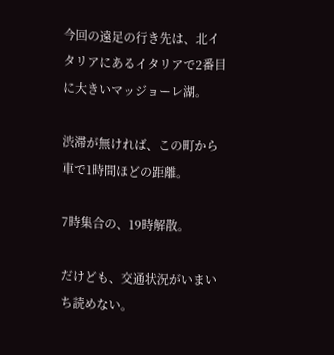今回の遠足の行き先は、北イタリアにあるイタリアで2番目に大きいマッジョーレ湖。

渋滞が無ければ、この町から車で1時間ほどの距離。

7時集合の、19時解散。

だけども、交通状況がいまいち読めない。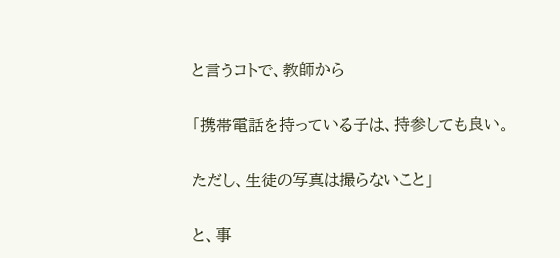と言うコトで、教師から

「携帯電話を持っている子は、持参しても良い。

ただし、生徒の写真は撮らないこと」

と、事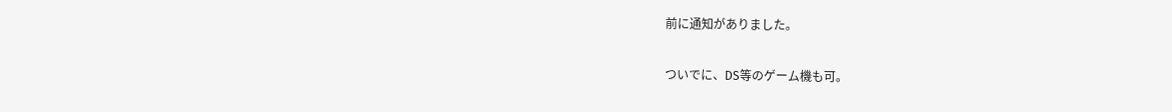前に通知がありました。

ついでに、DS等のゲーム機も可。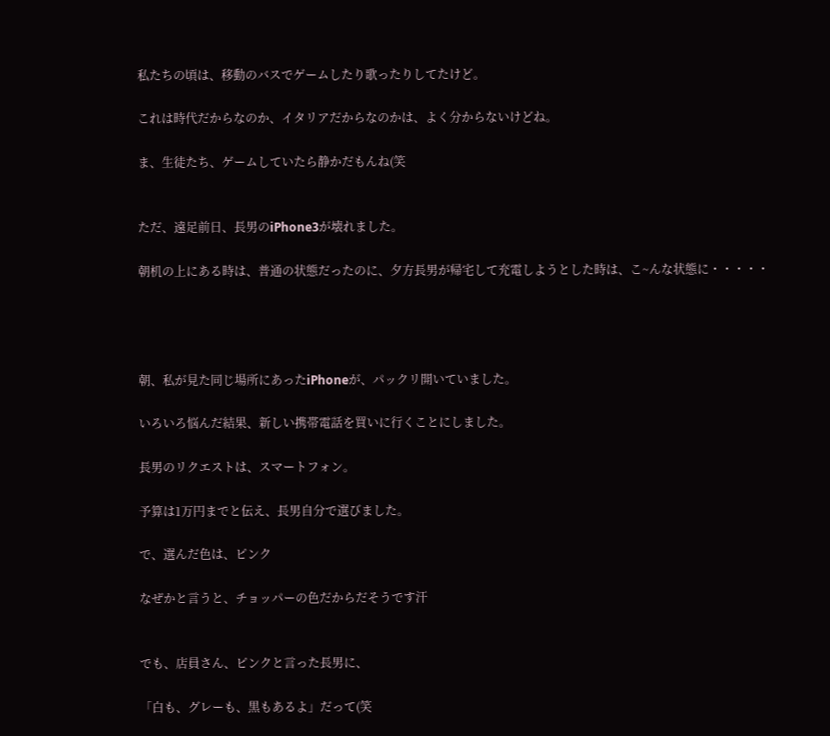私たちの頃は、移動のバスでゲームしたり歌ったりしてたけど。

これは時代だからなのか、イタリアだからなのかは、よく分からないけどね。

ま、生徒たち、ゲームしていたら静かだもんね(笑


ただ、遠足前日、長男のiPhone3が壊れました。

朝机の上にある時は、普通の状態だったのに、夕方長男が帰宅して充電しようとした時は、こ~んな状態に・・・・・




朝、私が見た同じ場所にあったiPhoneが、パックリ開いていました。

いろいろ悩んだ結果、新しい携帯電話を買いに行くことにしました。

長男のリクエストは、スマートフォン。

予算は1万円までと伝え、長男自分で選びました。

で、選んだ色は、ピンク

なぜかと言うと、チョッパーの色だからだそうです汗


でも、店員さん、ピンクと言った長男に、

「白も、グレーも、黒もあるよ」だって(笑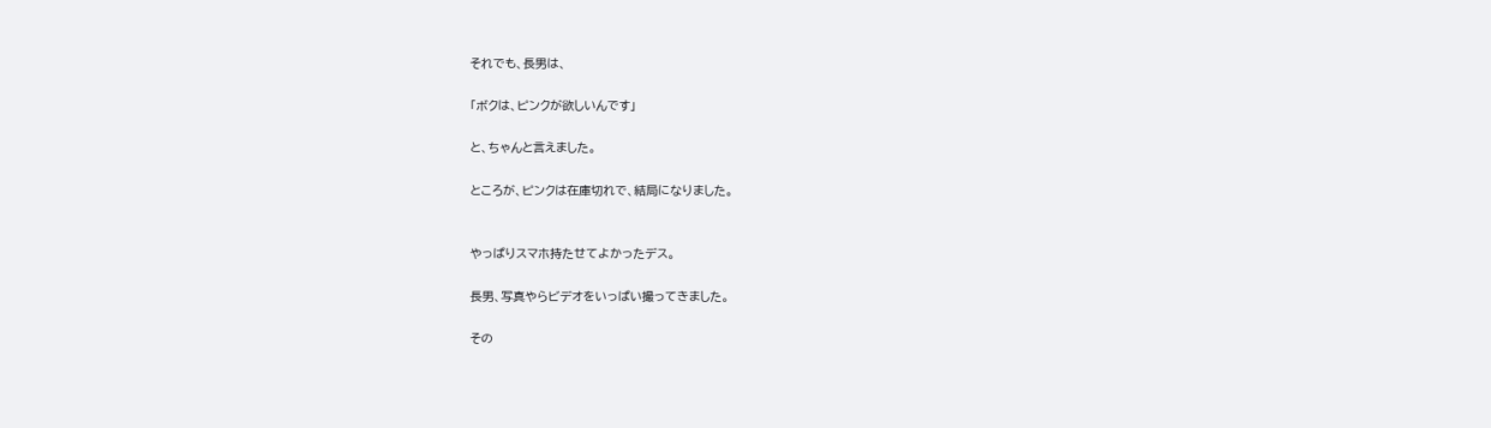それでも、長男は、

「ボクは、ピンクが欲しいんです」

と、ちゃんと言えました。

ところが、ピンクは在庫切れで、結局になりました。


やっぱりスマホ持たせてよかったデス。

長男、写真やらビデオをいっぱい撮ってきました。

その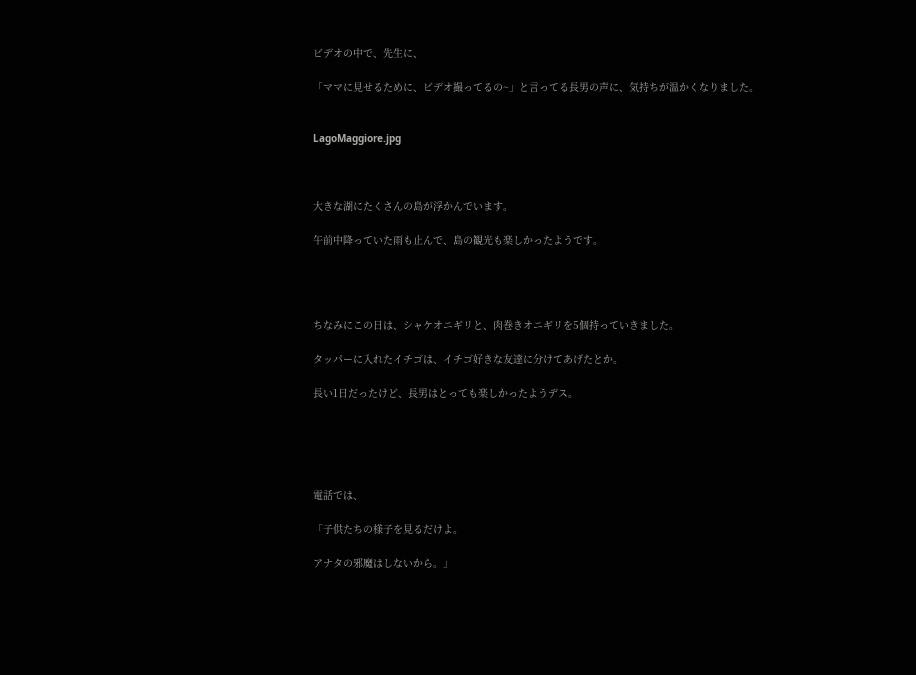ビデオの中で、先生に、

「ママに見せるために、ビデオ撮ってるの~」と言ってる長男の声に、気持ちが温かくなりました。


LagoMaggiore.jpg



大きな湖にたくさんの島が浮かんでいます。

午前中降っていた雨も止んで、島の観光も楽しかったようです。




ちなみにこの日は、シャケオニギリと、肉巻きオニギリを5個持っていきました。

タッパーに入れたイチゴは、イチゴ好きな友達に分けてあげたとか。

長い1日だったけど、長男はとっても楽しかったようデス。





電話では、

「子供たちの様子を見るだけよ。

アナタの邪魔はしないから。」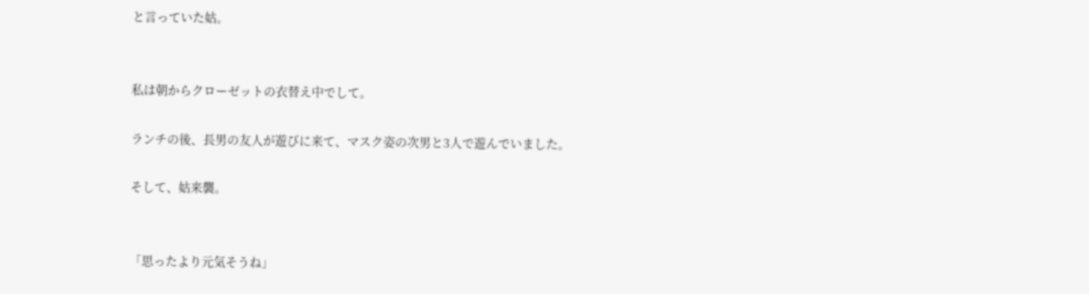と言っていた姑。


私は朝からクローゼットの衣替え中でして。

ランチの後、長男の友人が遊びに来て、マスク姿の次男と3人で遊んでいました。

そして、姑来襲。


「思ったより元気そうね」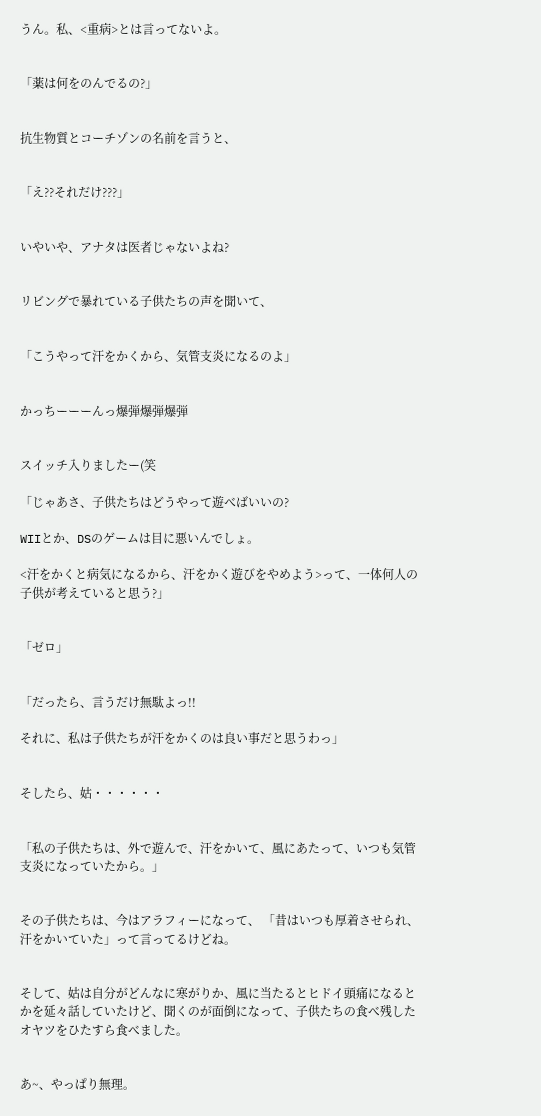うん。私、<重病>とは言ってないよ。


「薬は何をのんでるの?」


抗生物質とコーチゾンの名前を言うと、


「え??それだけ???」


いやいや、アナタは医者じゃないよね?


リビングで暴れている子供たちの声を聞いて、


「こうやって汗をかくから、気管支炎になるのよ」


かっちーーーんっ爆弾爆弾爆弾


スイッチ入りましたー(笑

「じゃあさ、子供たちはどうやって遊べばいいの?

WIIとか、DSのゲームは目に悪いんでしょ。

<汗をかくと病気になるから、汗をかく遊びをやめよう>って、一体何人の子供が考えていると思う?」


「ゼロ」


「だったら、言うだけ無駄よっ!!

それに、私は子供たちが汗をかくのは良い事だと思うわっ」


そしたら、姑・・・・・・


「私の子供たちは、外で遊んで、汗をかいて、風にあたって、いつも気管支炎になっていたから。」


その子供たちは、今はアラフィーになって、 「昔はいつも厚着させられ、汗をかいていた」って言ってるけどね。


そして、姑は自分がどんなに寒がりか、風に当たるとヒドイ頭痛になるとかを延々話していたけど、聞くのが面倒になって、子供たちの食べ残したオヤツをひたすら食べました。


あ~、やっぱり無理。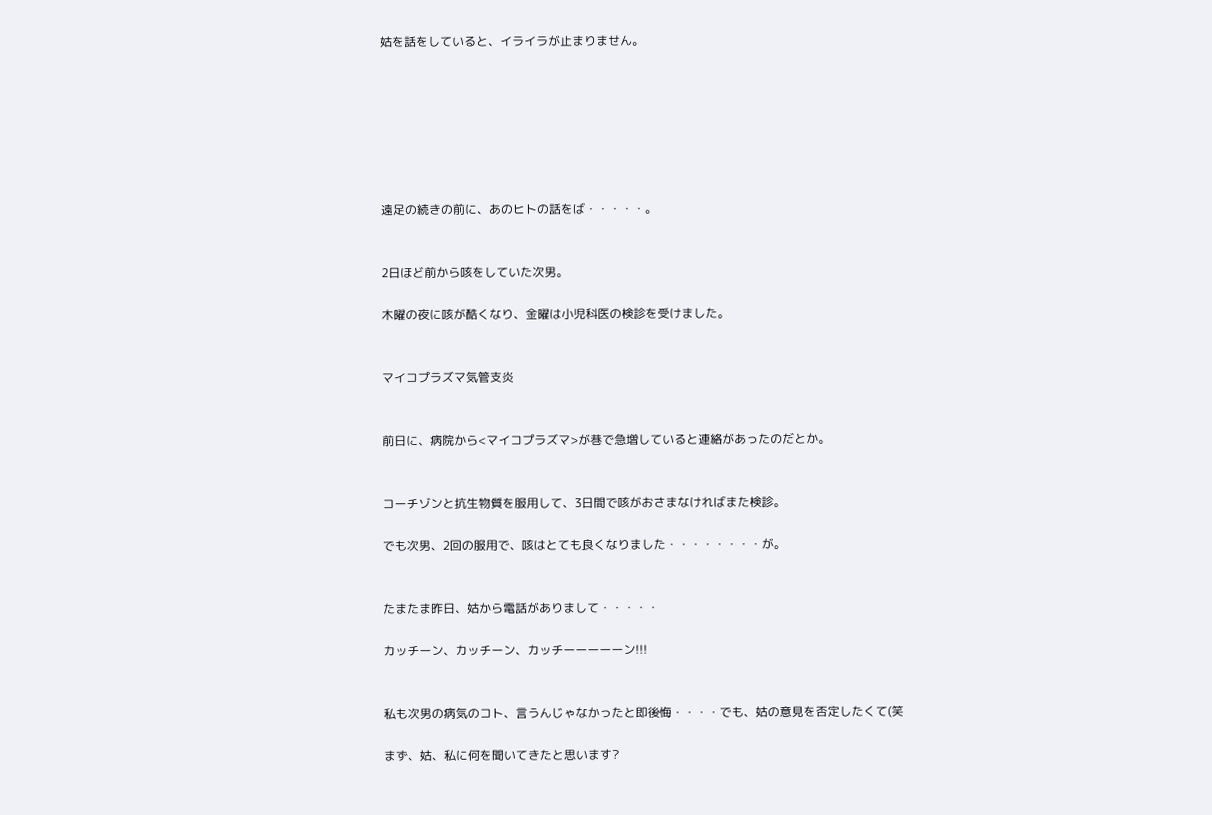姑を話をしていると、イライラが止まりません。







遠足の続きの前に、あのヒトの話をば・・・・・。


2日ほど前から咳をしていた次男。

木曜の夜に咳が酷くなり、金曜は小児科医の検診を受けました。


マイコプラズマ気管支炎


前日に、病院から<マイコプラズマ>が巷で急増していると連絡があったのだとか。


コーチゾンと抗生物質を服用して、3日間で咳がおさまなければまた検診。

でも次男、2回の服用で、咳はとても良くなりました・・・・・・・・が。


たまたま昨日、姑から電話がありまして・・・・・

カッチーン、カッチーン、カッチーーーーーン!!!


私も次男の病気のコト、言うんじゃなかったと即後悔・・・・でも、姑の意見を否定したくて(笑

まず、姑、私に何を聞いてきたと思います?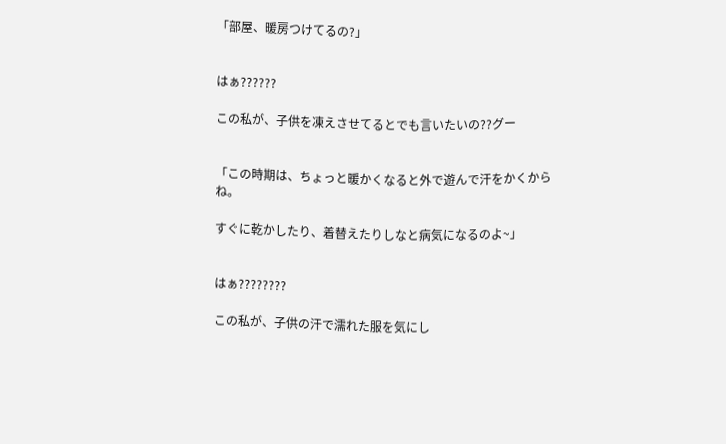「部屋、暖房つけてるの?」


はぁ??????

この私が、子供を凍えさせてるとでも言いたいの??グー


「この時期は、ちょっと暖かくなると外で遊んで汗をかくからね。

すぐに乾かしたり、着替えたりしなと病気になるのよ~」


はぁ????????

この私が、子供の汗で濡れた服を気にし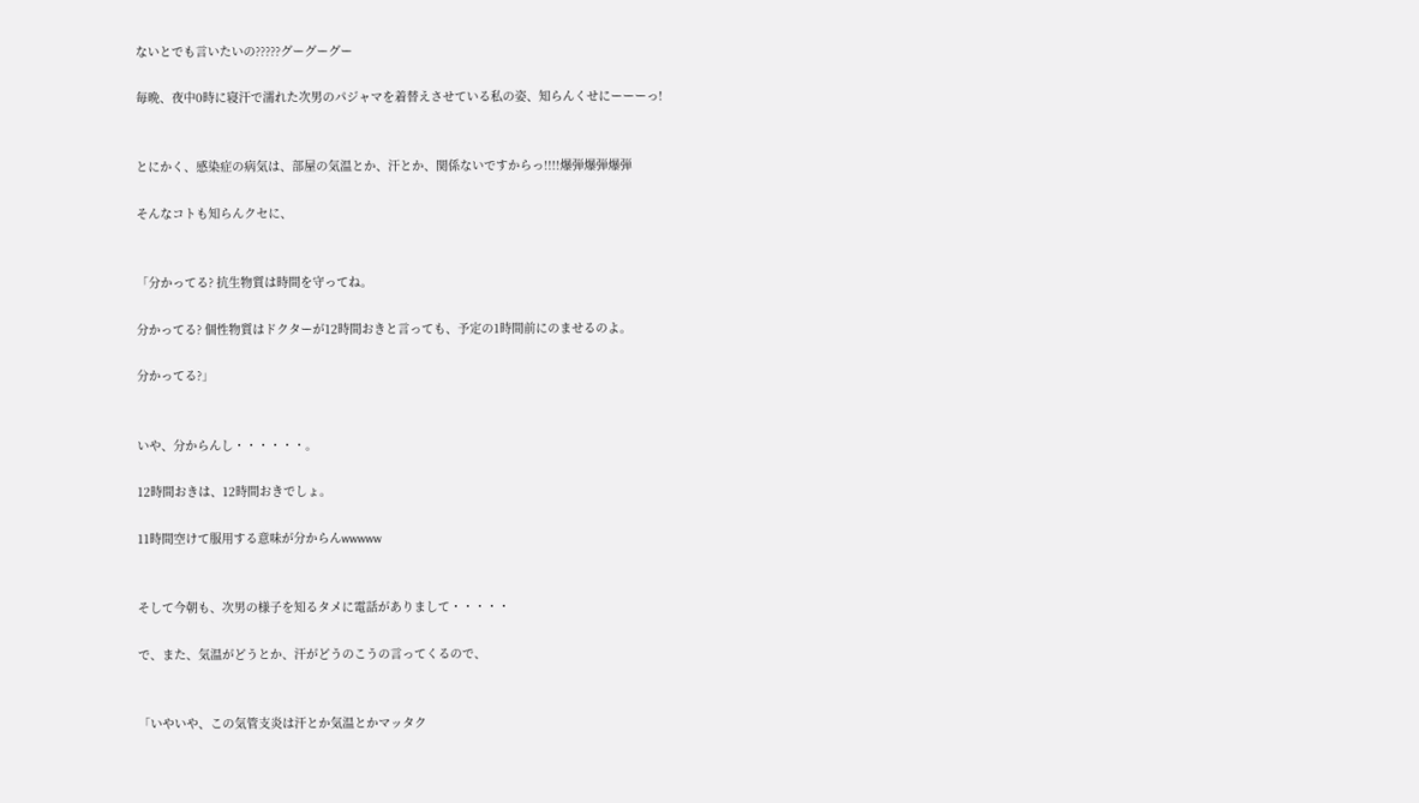ないとでも言いたいの?????グーグーグー

毎晩、夜中0時に寝汗で濡れた次男のパジャマを着替えさせている私の姿、知らんくせにーーーっ!


とにかく、感染症の病気は、部屋の気温とか、汗とか、関係ないですからっ!!!!爆弾爆弾爆弾

そんなコトも知らんクセに、


「分かってる? 抗生物質は時間を守ってね。

分かってる? 個性物質はドクターが12時間おきと言っても、予定の1時間前にのませるのよ。

分かってる?」


いや、分からんし・・・・・・。

12時間おきは、12時間おきでしょ。

11時間空けて服用する意味が分からんwwwww


そして今朝も、次男の様子を知るタメに電話がありまして・・・・・

で、また、気温がどうとか、汗がどうのこうの言ってくるので、


「いやいや、この気管支炎は汗とか気温とかマッタク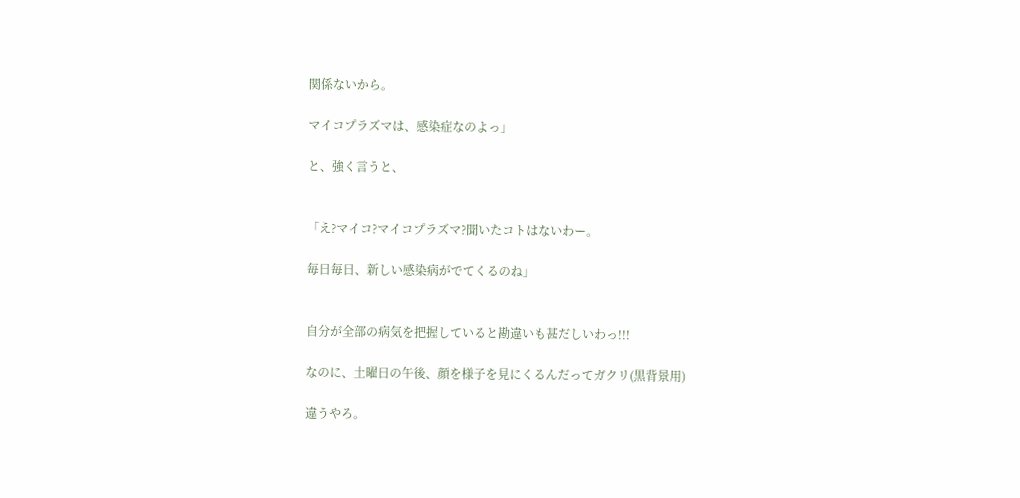関係ないから。

マイコプラズマは、感染症なのよっ」

と、強く言うと、


「え?マイコ?マイコプラズマ?聞いたコトはないわー。

毎日毎日、新しい感染病がでてくるのね」


自分が全部の病気を把握していると勘違いも甚だしいわっ!!!

なのに、土曜日の午後、顔を様子を見にくるんだってガクリ(黒背景用)

違うやろ。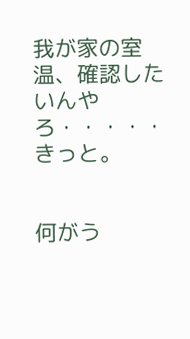我が家の室温、確認したいんやろ・・・・・きっと。


何がう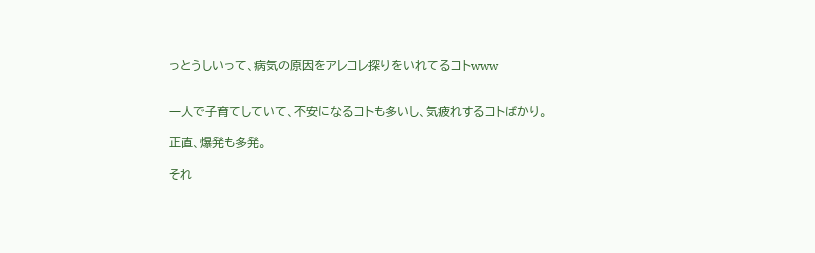っとうしいって、病気の原因をアレコレ探りをいれてるコトwww


一人で子育てしていて、不安になるコトも多いし、気疲れするコトばかり。

正直、爆発も多発。

それ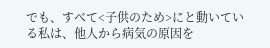でも、すべて<子供のため>にと動いている私は、他人から病気の原因を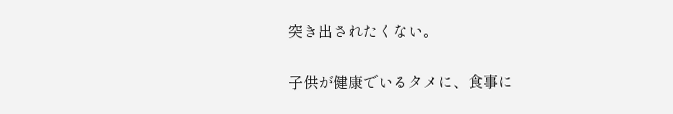突き出されたくない。

子供が健康でいるタメに、食事に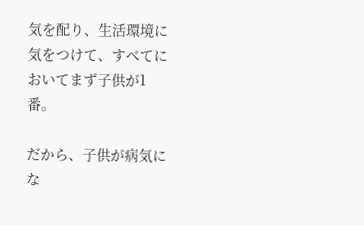気を配り、生活環境に気をつけて、すべてにおいてまず子供が1番。

だから、子供が病気にな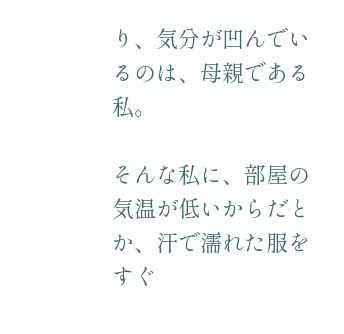り、気分が凹んでいるのは、母親である私。

そんな私に、部屋の気温が低いからだとか、汗で濡れた服をすぐ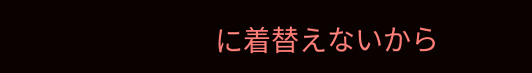に着替えないから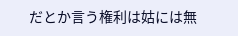だとか言う権利は姑には無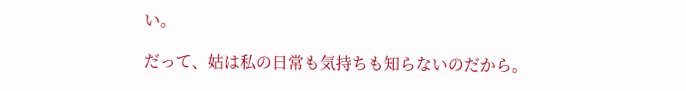い。

だって、姑は私の日常も気持ちも知らないのだから。